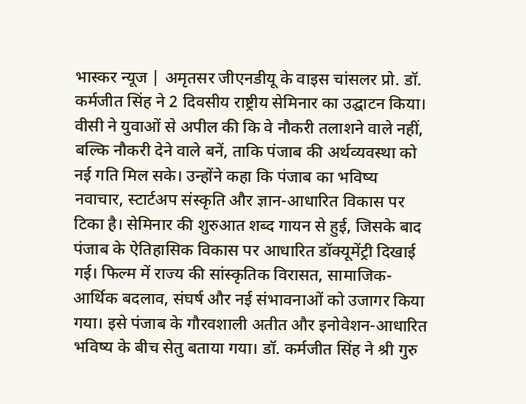भास्कर न्यूज | अमृतसर जीएनडीयू के वाइस चांसलर प्रो. डॉ. कर्मजीत सिंह ने 2 दिवसीय राष्ट्रीय सेमिनार का उद्घाटन किया। वीसी ने युवाओं से अपील की कि वे नौकरी तलाशने वाले नहीं, बल्कि नौकरी देने वाले बनें, ताकि पंजाब की अर्थव्यवस्था को नई गति मिल सके। उन्होंने कहा कि पंजाब का भविष्य नवाचार, स्टार्टअप संस्कृति और ज्ञान-आधारित विकास पर टिका है। सेमिनार की शुरुआत शब्द गायन से हुई, जिसके बाद पंजाब के ऐतिहासिक विकास पर आधारित डॉक्यूमेंट्री दिखाई गई। फिल्म में राज्य की सांस्कृतिक विरासत, सामाजिक-आर्थिक बदलाव, संघर्ष और नई संभावनाओं को उजागर किया गया। इसे पंजाब के गौरवशाली अतीत और इनोवेशन-आधारित भविष्य के बीच सेतु बताया गया। डॉ. कर्मजीत सिंह ने श्री गुरु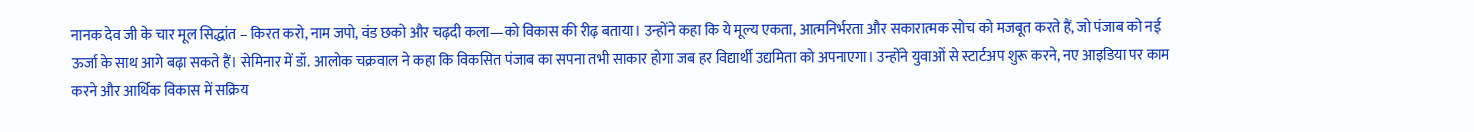नानक देव जी के चार मूल सिद्धांत – किरत करो, नाम जपो, वंड छको और चढ़दी कला—को विकास की रीढ़ बताया। उन्होंने कहा कि ये मूल्य एकता, आत्मनिर्भरता और सकारात्मक सोच को मजबूत करते हैं, जो पंजाब को नई ऊर्जा के साथ आगे बढ़ा सकते हैं। सेमिनार में डॉ. आलोक चक्रवाल ने कहा कि विकसित पंजाब का सपना तभी साकार होगा जब हर विद्यार्थी उद्यमिता को अपनाएगा। उन्होंने युवाओं से स्टार्टअप शुरू करने, नए आइडिया पर काम करने और आर्थिक विकास में सक्रिय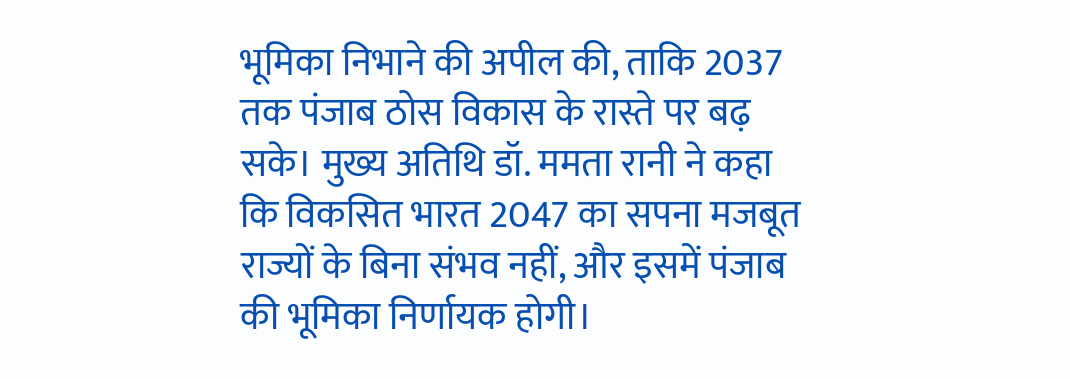भूमिका निभाने की अपील की, ताकि 2037 तक पंजाब ठोस विकास के रास्ते पर बढ़ सके। मुख्य अतिथि डॉ. ममता रानी ने कहा कि विकसित भारत 2047 का सपना मजबूत राज्यों के बिना संभव नहीं, और इसमें पंजाब की भूमिका निर्णायक होगी।